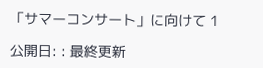「サマーコンサート」に向けて 1

公開日: : 最終更新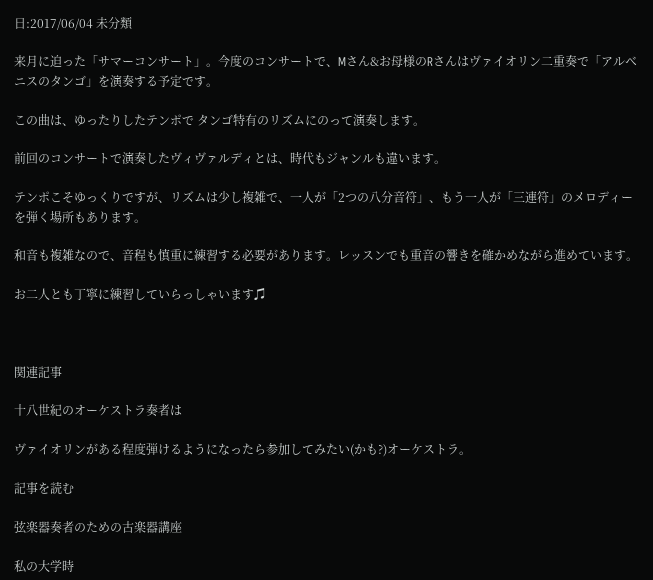日:2017/06/04 未分類

来月に迫った「サマーコンサート」。今度のコンサートで、Mさん&お母様のRさんはヴァイオリン二重奏で「アルベニスのタンゴ」を演奏する予定です。

この曲は、ゆったりしたテンポで タンゴ特有のリズムにのって演奏します。

前回のコンサートで演奏したヴィヴァルディとは、時代もジャンルも違います。

テンポこそゆっくりですが、リズムは少し複雑で、一人が「2つの八分音符」、もう一人が「三連符」のメロディーを弾く場所もあります。

和音も複雑なので、音程も慎重に練習する必要があります。レッスンでも重音の響きを確かめながら進めています。

お二人とも丁寧に練習していらっしゃいます♫



関連記事

十八世紀のオーケストラ奏者は

ヴァイオリンがある程度弾けるようになったら参加してみたい(かも?)オーケストラ。

記事を読む

弦楽器奏者のための古楽器講座

私の大学時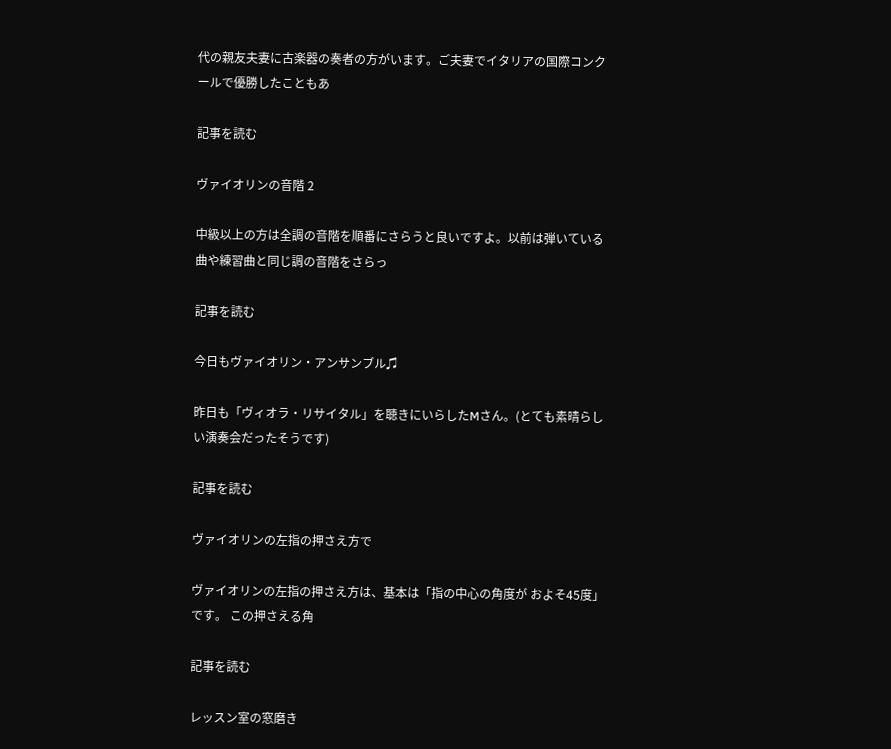代の親友夫妻に古楽器の奏者の方がいます。ご夫妻でイタリアの国際コンクールで優勝したこともあ

記事を読む

ヴァイオリンの音階 2

中級以上の方は全調の音階を順番にさらうと良いですよ。以前は弾いている曲や練習曲と同じ調の音階をさらっ

記事を読む

今日もヴァイオリン・アンサンブル♫

昨日も「ヴィオラ・リサイタル」を聴きにいらしたMさん。(とても素晴らしい演奏会だったそうです)

記事を読む

ヴァイオリンの左指の押さえ方で

ヴァイオリンの左指の押さえ方は、基本は「指の中心の角度が およそ45度」です。 この押さえる角

記事を読む

レッスン室の窓磨き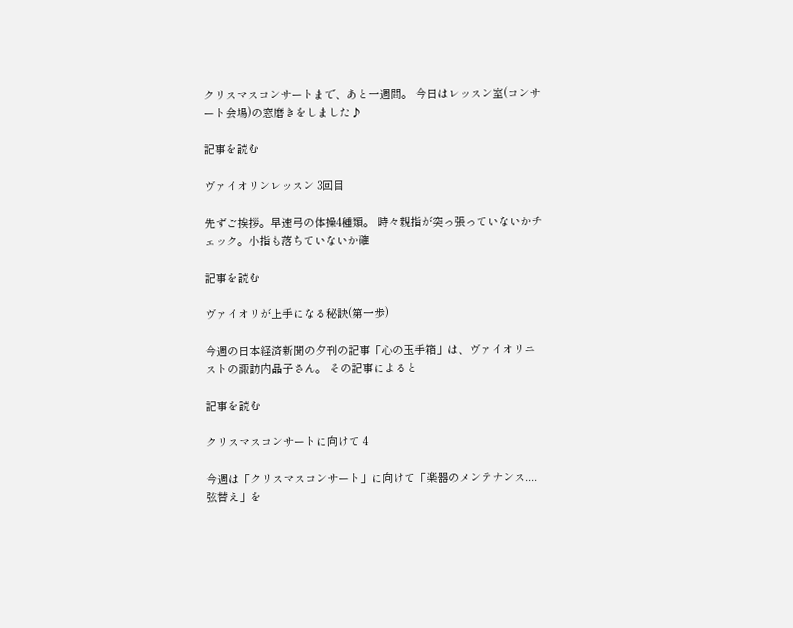クリスマスコンサートまで、あと一週間。 今日はレッスン室(コンサート会場)の窓磨きをしました♪

記事を読む

ヴァイオリンレッスン 3回目

先ずご挨拶。早速弓の体操4種類。 時々親指が突っ張っていないかチェック。小指も落ちていないか確

記事を読む

ヴァイオリが上手になる秘訣(第一歩)

今週の日本経済新聞の夕刊の記事「心の玉手箱」は、ヴァイオリニストの諏訪内晶子さん。 その記事によると

記事を読む

クリスマスコンサートに向けて 4

今週は「クリスマスコンサート」に向けて「楽器のメンテナンス....弦替え」を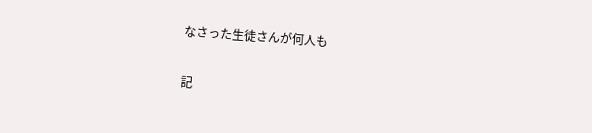なさった生徒さんが何人も

記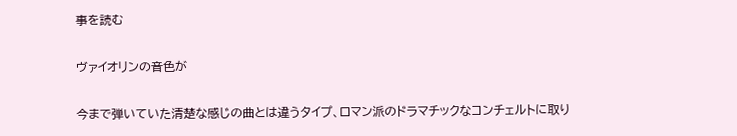事を読む

ヴァイオリンの音色が

今まで弾いていた清楚な感じの曲とは違うタイプ、ロマン派のドラマチックなコンチェルトに取り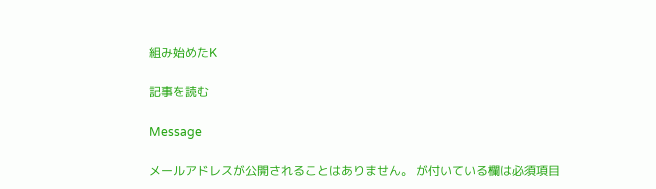組み始めたK

記事を読む

Message

メールアドレスが公開されることはありません。 が付いている欄は必須項目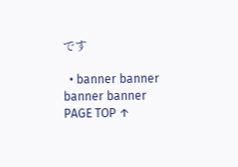です

  • banner banner banner banner
PAGE TOP ↑